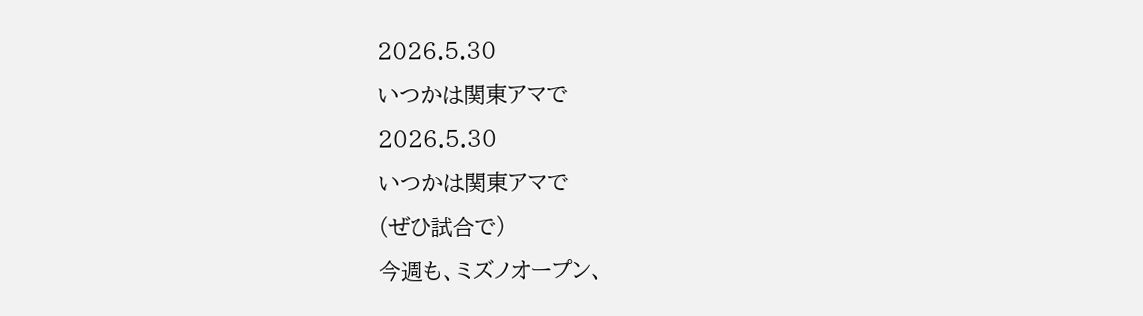2026.5.30
いつかは関東アマで
2026.5.30
いつかは関東アマで
(ぜひ試合で)
今週も、ミズノオープン、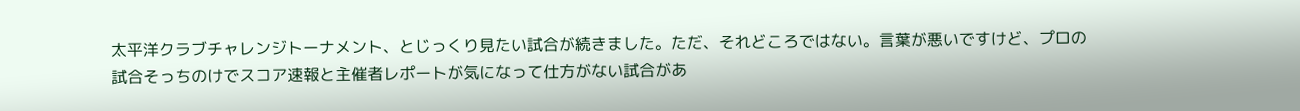太平洋クラブチャレンジトーナメント、とじっくり見たい試合が続きました。ただ、それどころではない。言葉が悪いですけど、プロの試合そっちのけでスコア速報と主催者レポートが気になって仕方がない試合があ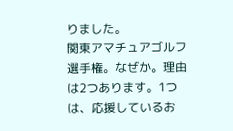りました。
関東アマチュアゴルフ選手権。なぜか。理由は2つあります。1つは、応援しているお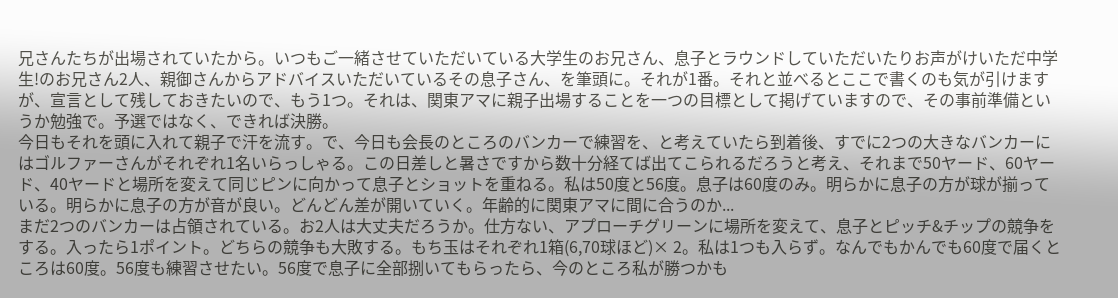兄さんたちが出場されていたから。いつもご一緒させていただいている大学生のお兄さん、息子とラウンドしていただいたりお声がけいただ中学生!のお兄さん2人、親御さんからアドバイスいただいているその息子さん、を筆頭に。それが1番。それと並べるとここで書くのも気が引けますが、宣言として残しておきたいので、もう1つ。それは、関東アマに親子出場することを一つの目標として掲げていますので、その事前準備というか勉強で。予選ではなく、できれば決勝。
今日もそれを頭に入れて親子で汗を流す。で、今日も会長のところのバンカーで練習を、と考えていたら到着後、すでに2つの大きなバンカーにはゴルファーさんがそれぞれ1名いらっしゃる。この日差しと暑さですから数十分経てば出てこられるだろうと考え、それまで50ヤード、60ヤード、40ヤードと場所を変えて同じピンに向かって息子とショットを重ねる。私は50度と56度。息子は60度のみ。明らかに息子の方が球が揃っている。明らかに息子の方が音が良い。どんどん差が開いていく。年齢的に関東アマに間に合うのか...
まだ2つのバンカーは占領されている。お2人は大丈夫だろうか。仕方ない、アプローチグリーンに場所を変えて、息子とピッチ&チップの競争をする。入ったら1ポイント。どちらの競争も大敗する。もち玉はそれぞれ1箱(6,70球ほど)× 2。私は1つも入らず。なんでもかんでも60度で届くところは60度。56度も練習させたい。56度で息子に全部捌いてもらったら、今のところ私が勝つかも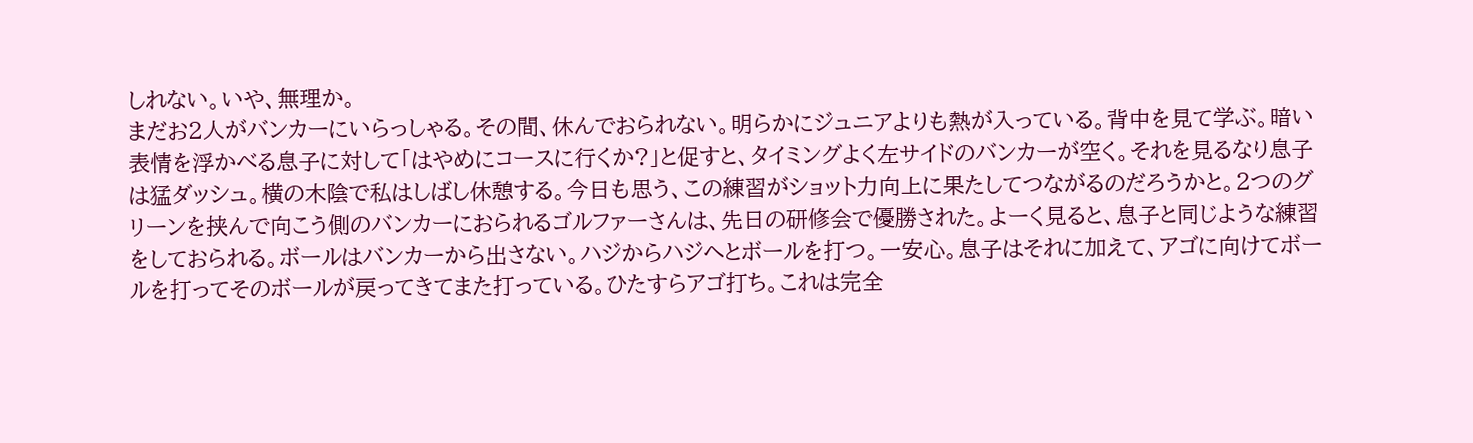しれない。いや、無理か。
まだお2人がバンカーにいらっしゃる。その間、休んでおられない。明らかにジュニアよりも熱が入っている。背中を見て学ぶ。暗い表情を浮かべる息子に対して「はやめにコースに行くか?」と促すと、タイミングよく左サイドのバンカーが空く。それを見るなり息子は猛ダッシュ。横の木陰で私はしばし休憩する。今日も思う、この練習がショット力向上に果たしてつながるのだろうかと。2つのグリーンを挟んで向こう側のバンカーにおられるゴルファーさんは、先日の研修会で優勝された。よーく見ると、息子と同じような練習をしておられる。ボールはバンカーから出さない。ハジからハジへとボールを打つ。一安心。息子はそれに加えて、アゴに向けてボールを打ってそのボールが戻ってきてまた打っている。ひたすらアゴ打ち。これは完全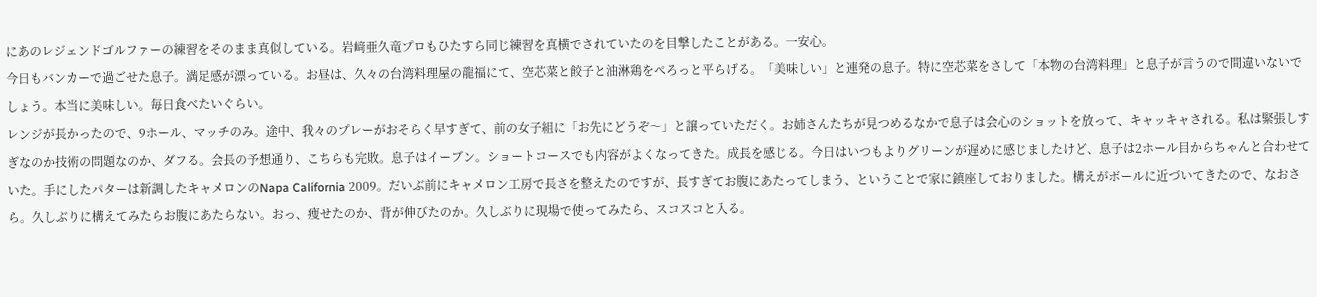にあのレジェンドゴルファーの練習をそのまま真似している。岩﨑亜久竜プロもひたすら同じ練習を真横でされていたのを目撃したことがある。一安心。
今日もバンカーで過ごせた息子。満足感が漂っている。お昼は、久々の台湾料理屋の龍福にて、空芯菜と餃子と油淋鶏をぺろっと平らげる。「美味しい」と連発の息子。特に空芯菜をさして「本物の台湾料理」と息子が言うので間違いないでしょう。本当に美味しい。毎日食べたいぐらい。
レンジが長かったので、9ホール、マッチのみ。途中、我々のプレーがおそらく早すぎて、前の女子組に「お先にどうぞ〜」と譲っていただく。お姉さんたちが見つめるなかで息子は会心のショットを放って、キャッキャされる。私は緊張しすぎなのか技術の問題なのか、ダフる。会長の予想通り、こちらも完敗。息子はイーブン。ショートコースでも内容がよくなってきた。成長を感じる。今日はいつもよりグリーンが遅めに感じましたけど、息子は2ホール目からちゃんと合わせていた。手にしたパターは新調したキャメロンのNapa California 2009。だいぶ前にキャメロン工房で長さを整えたのですが、長すぎてお腹にあたってしまう、ということで家に鎮座しておりました。構えがボールに近づいてきたので、なおさら。久しぶりに構えてみたらお腹にあたらない。おっ、痩せたのか、背が伸びたのか。久しぶりに現場で使ってみたら、スコスコと入る。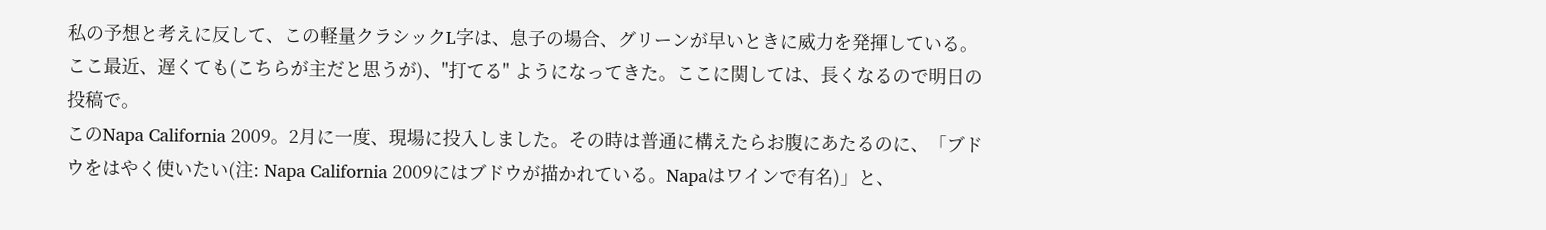私の予想と考えに反して、この軽量クラシックL字は、息子の場合、グリーンが早いときに威力を発揮している。ここ最近、遅くても(こちらが主だと思うが)、"打てる" ようになってきた。ここに関しては、長くなるので明日の投稿で。
このNapa California 2009。2月に一度、現場に投入しました。その時は普通に構えたらお腹にあたるのに、「ブドウをはやく使いたい(注: Napa California 2009にはブドウが描かれている。Napaはワインで有名)」と、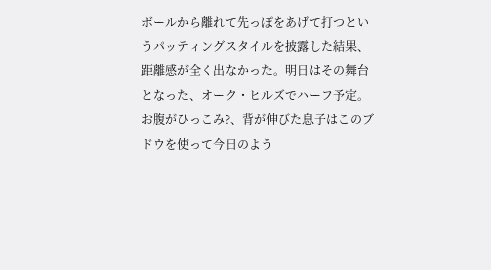ボールから離れて先っぽをあげて打つというパッティングスタイルを披露した結果、距離感が全く出なかった。明日はその舞台となった、オーク・ヒルズでハーフ予定。お腹がひっこみ?、背が伸びた息子はこのブドウを使って今日のよう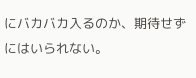にバカバカ入るのか、期待せずにはいられない。